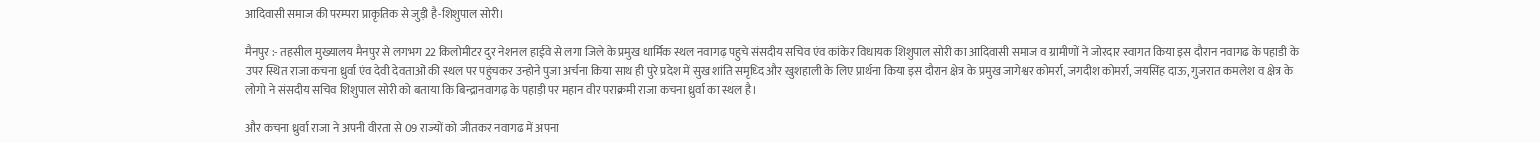आदिवासी समाज की परम्परा प्राकृतिक से जुड़ी है-शिशुपाल सोरी।

मैनपुर :- तहसील मुख्यालय मैनपुर से लगभग 22 किलोमीटर दुर नेशनल हाईवे से लगा जिले के प्रमुख धार्मिक स्थल नवागढ़ पहुचे संसदीय सचिव एंव कांकेर विधायक शिशुपाल सोरी का आदिवासी समाज व ग्रामीणों ने जोरदार स्वागत किया इस दौरान नवागढ के पहाडी के उपर स्थित राजा कचना ध्रुर्वा एंव देवी देवताओं की स्थल पर पहुंचकर उन्होने पुजा अर्चना किया साथ ही पुरे प्रदेश में सुख शांति समृध्दि और खुशहाली के लिए प्रार्थना किया इस दौरान क्षेत्र के प्रमुख जागेश्वर कोमर्रा, जगदीश कोमर्रा, जयसिंह दाऊ, गुजरात कमलेश व क्षेत्र के लोगो ने संसदीय सचिव शिशुपाल सोरी को बताया कि बिन्द्रानवागढ़ के पहाड़ी पर महान वीर पराक्रमी राजा कचना ध्रुर्वा का स्थल है।

और कचना ध्रुर्वा राजा ने अपनी वीरता से 09 राज्यों को जीतकर नवागढ में अपना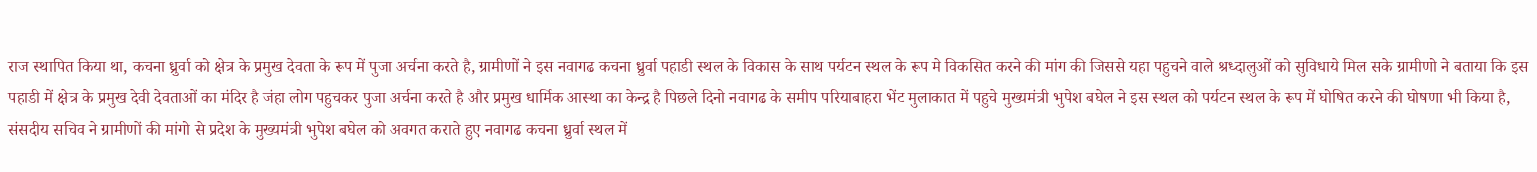राज स्थापित किया था, कचना ध्रुर्वा को क्षेत्र के प्रमुख देवता के रूप में पुजा अर्चना करते है, ग्रामीणों ने इस नवागढ कचना ध्रुर्वा पहाडी स्थल के विकास के साथ पर्यटन स्थल के रूप मे विकसित करने की मांग की जिससे यहा पहुचने वाले श्रध्दालुओं को सुविधाये मिल सके ग्रामीणो ने बताया कि इस पहाडी में क्षेत्र के प्रमुख देवी देवताओं का मंदिर है जंहा लोग पहुचकर पुजा अर्चना करते है और प्रमुख धार्मिक आस्था का केन्द्र है पिछले दिनो नवागढ के समीप परियाबाहरा भेंट मुलाकात में पहुचे मुख्यमंत्री भुपेश बघेल ने इस स्थल को पर्यटन स्थल के रूप में घोषित करने की घोषणा भी किया है, संसदीय सचिव ने ग्रामीणों की मांगो से प्रदेश के मुख्यमंत्री भुपेश बघेल को अवगत कराते हुए नवागढ कचना ध्रुर्वा स्थल में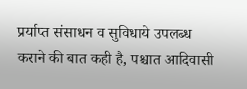प्रर्याप्त संसाधन व सुविधाये उपलब्ध कराने की बात कही है, पश्चात आदिवासी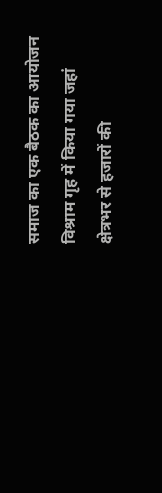समाज का एक बैठक का आयोजन विश्राम गृह में किया गया जहां क्षेत्रभर से हजारों की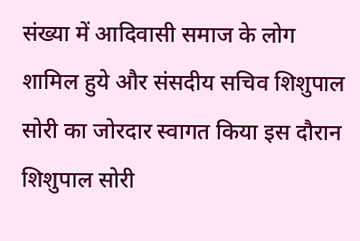संख्या में आदिवासी समाज के लोग शामिल हुये और संसदीय सचिव शिशुपाल सोरी का जोरदार स्वागत किया इस दौरान शिशुपाल सोरी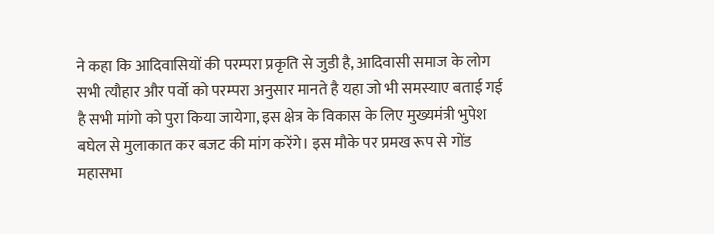ने कहा कि आदिवासियों की परम्परा प्रकृति से जुडी है, आदिवासी समाज के लोग सभी त्यौहार और पर्वो को परम्परा अनुसार मानते है यहा जो भी समस्याए बताई गई है सभी मांगो को पुरा किया जायेगा, इस क्षेत्र के विकास के लिए मुख्यमंत्री भुपेश बघेल से मुलाकात कर बजट की मांग करेंगे। इस मौके पर प्रमख रूप से गोंड महासभा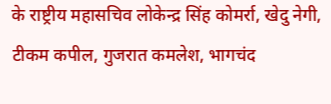के राष्ट्रीय महासचिव लोकेन्द्र सिंह कोमर्रा, खेदु नेगी, टीकम कपील, गुजरात कमलेश, भागचंद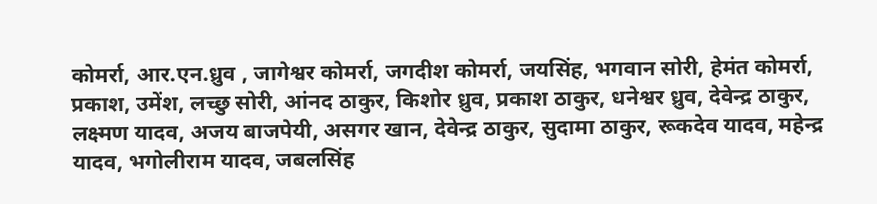कोमर्रा, आर.एन.ध्रुव , जागेश्वर कोमर्रा, जगदीश कोमर्रा, जयसिंह, भगवान सोरी, हेमंत कोमर्रा, प्रकाश, उमेंश, लच्छु सोरी, आंनद ठाकुर, किशोर ध्रुव, प्रकाश ठाकुर, धनेश्वर ध्रुव, देवेन्द्र ठाकुर, लक्ष्मण यादव, अजय बाजपेयी, असगर खान, देवेन्द्र ठाकुर, सुदामा ठाकुर, रूकदेव यादव, महेन्द्र यादव, भगोलीराम यादव, जबलसिंह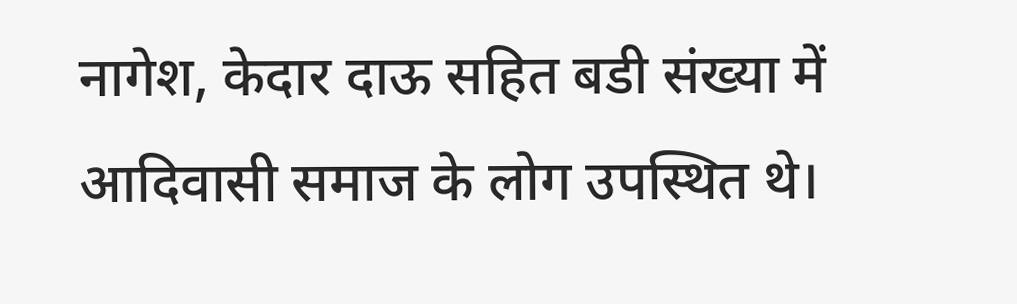नागेश, केदार दाऊ सहित बडी संख्या में आदिवासी समाज के लोग उपस्थित थे।